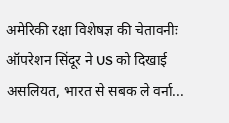अमेरिकी रक्षा विशेषज्ञ की चेतावनीः ऑपरेशन सिंदूर ने US को दिखाई असलियत, भारत से सबक ले वर्ना...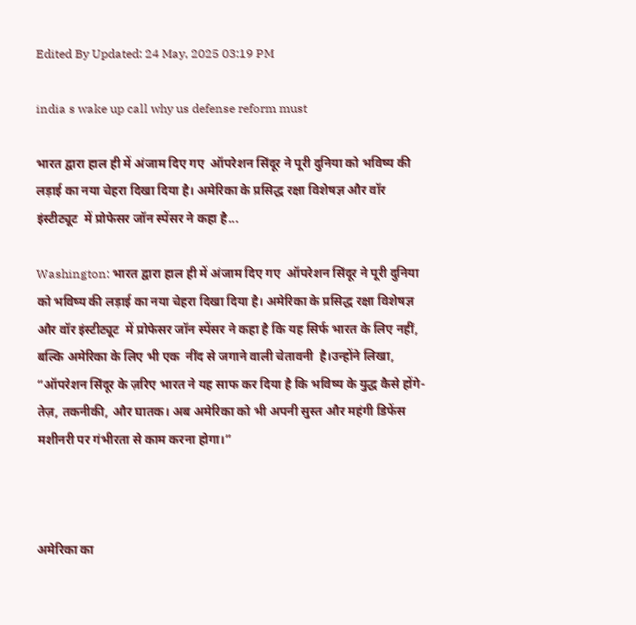Edited By Updated: 24 May, 2025 03:19 PM

india s wake up call why us defense reform must

भारत द्वारा हाल ही में अंजाम दिए गए  ऑपरेशन सिंदूर ने पूरी दुनिया को भविष्य की लड़ाई का नया चेहरा दिखा दिया है। अमेरिका के प्रसिद्ध रक्षा विशेषज्ञ और वॉर इंस्टीट्यूट  में प्रोफेसर जॉन स्पेंसर ने कहा है...

Washington: भारत द्वारा हाल ही में अंजाम दिए गए  ऑपरेशन सिंदूर ने पूरी दुनिया को भविष्य की लड़ाई का नया चेहरा दिखा दिया है। अमेरिका के प्रसिद्ध रक्षा विशेषज्ञ और वॉर इंस्टीट्यूट  में प्रोफेसर जॉन स्पेंसर ने कहा है कि यह सिर्फ भारत के लिए नहीं, बल्कि अमेरिका के लिए भी एक  नींद से जगाने वाली चेतावनी  है।उन्होंने लिखा, “ऑपरेशन सिंदूर के ज़रिए भारत ने यह साफ कर दिया है कि भविष्य के युद्ध कैसे होंगे-तेज़, तकनीकी, और घातक। अब अमेरिका को भी अपनी सुस्त और महंगी डिफेंस मशीनरी पर गंभीरता से काम करना होगा।”



अमेरिका का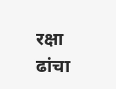रक्षा ढांचा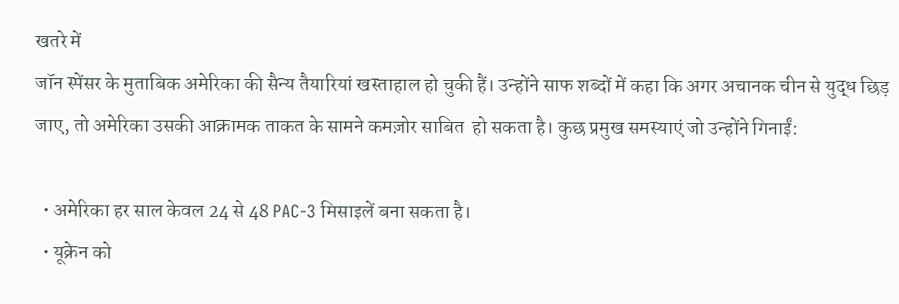खतरे में
जॉन स्पेंसर के मुताबिक अमेरिका की सैन्य तैयारियां खस्ताहाल हो चुकी हैं। उन्होंने साफ शब्दों में कहा कि अगर अचानक चीन से युद्ध छिड़ जाए, तो अमेरिका उसकी आक्रामक ताकत के सामने कमज़ोर साबित  हो सकता है। कुछ प्रमुख समस्याएं जो उन्होंने गिनाईं:

  • अमेरिका हर साल केवल 24 से 48 PAC-3 मिसाइलें बना सकता है।
  • यूक्रेन को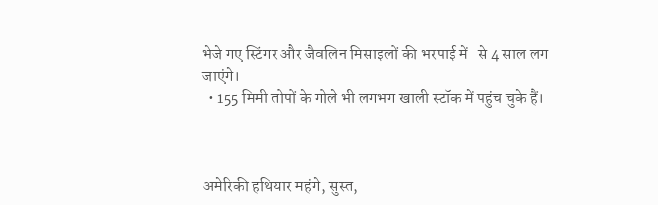भेजे गए स्टिंगर और जैवलिन मिसाइलों की भरपाई में   से 4 साल लग जाएंगे।
  • 155 मिमी तोपों के गोले भी लगभग खाली स्टॉक में पहुंच चुके हैं।



अमेरिकी हथियार महंगे, सुस्त,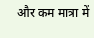और कम मात्रा में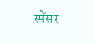स्पेंसर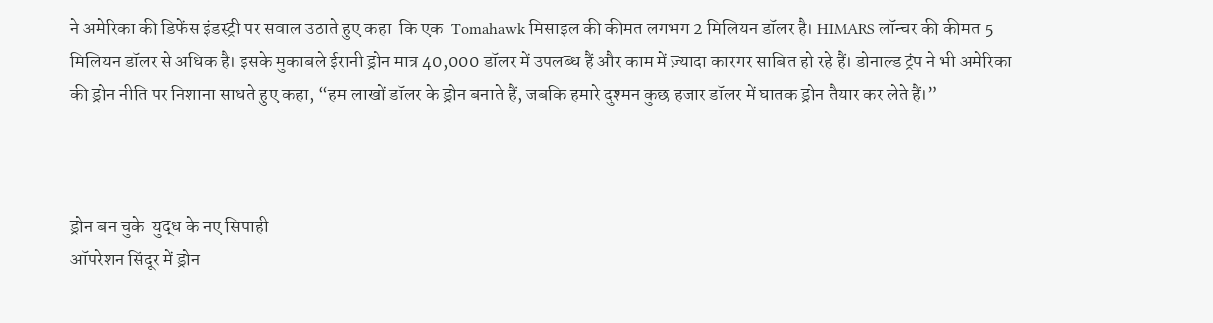ने अमेरिका की डिफेंस इंडस्ट्री पर सवाल उठाते हुए कहा  कि एक  Tomahawk मिसाइल की कीमत लगभग 2 मिलियन डॉलर है। HIMARS लॉन्चर की कीमत 5 मिलियन डॉलर से अधिक है। इसके मुकाबले ईरानी ड्रोन मात्र 40,000 डॉलर में उपलब्ध हैं और काम में ज़्यादा कारगर साबित हो रहे हैं। डोनाल्ड ट्रंप ने भी अमेरिका की ड्रोन नीति पर निशाना साधते हुए कहा, “हम लाखों डॉलर के ड्रोन बनाते हैं, जबकि हमारे दुश्मन कुछ हजार डॉलर में घातक ड्रोन तैयार कर लेते हैं।”



ड्रोन बन चुके  युद्ध के नए सिपाही
ऑपरेशन सिंदूर में ड्रोन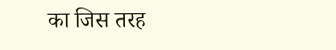का जिस तरह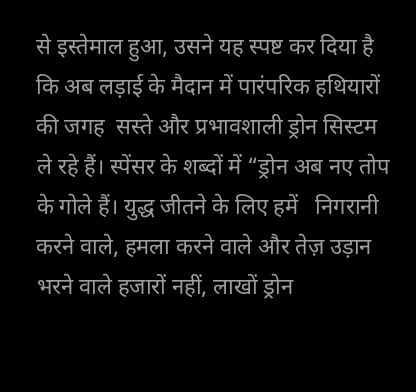से इस्तेमाल हुआ, उसने यह स्पष्ट कर दिया है कि अब लड़ाई के मैदान में पारंपरिक हथियारों की जगह  सस्ते और प्रभावशाली ड्रोन सिस्टम ले रहे हैं। स्पेंसर के शब्दों में “ड्रोन अब नए तोप के गोले हैं। युद्ध जीतने के लिए हमें   निगरानी करने वाले, हमला करने वाले और तेज़ उड़ान भरने वाले हजारों नहीं, लाखों ड्रोन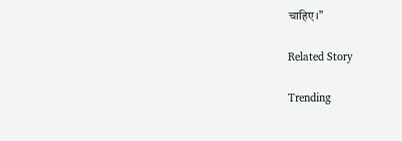चाहिए।”

Related Story

Trending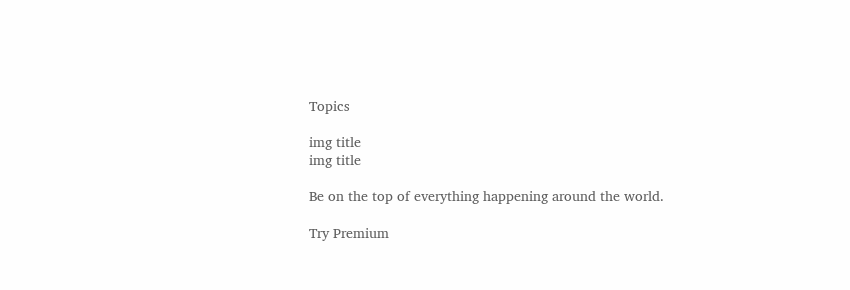Topics

img title
img title

Be on the top of everything happening around the world.

Try Premium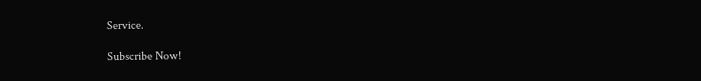Service.

Subscribe Now!